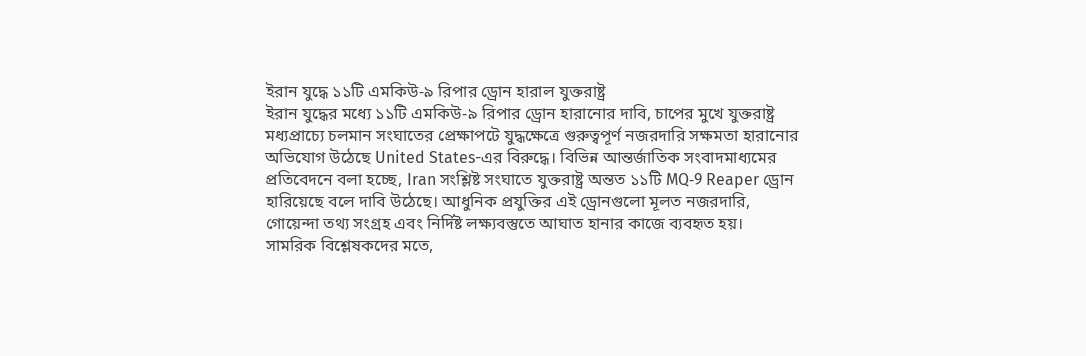ইরান যুদ্ধে ১১টি এমকিউ-৯ রিপার ড্রোন হারাল যুক্তরাষ্ট্র
ইরান যুদ্ধের মধ্যে ১১টি এমকিউ-৯ রিপার ড্রোন হারানোর দাবি, চাপের মুখে যুক্তরাষ্ট্র
মধ্যপ্রাচ্যে চলমান সংঘাতের প্রেক্ষাপটে যুদ্ধক্ষেত্রে গুরুত্বপূর্ণ নজরদারি সক্ষমতা হারানোর অভিযোগ উঠেছে United States-এর বিরুদ্ধে। বিভিন্ন আন্তর্জাতিক সংবাদমাধ্যমের প্রতিবেদনে বলা হচ্ছে, Iran সংশ্লিষ্ট সংঘাতে যুক্তরাষ্ট্র অন্তত ১১টি MQ‑9 Reaper ড্রোন হারিয়েছে বলে দাবি উঠেছে। আধুনিক প্রযুক্তির এই ড্রোনগুলো মূলত নজরদারি, গোয়েন্দা তথ্য সংগ্রহ এবং নির্দিষ্ট লক্ষ্যবস্তুতে আঘাত হানার কাজে ব্যবহৃত হয়।
সামরিক বিশ্লেষকদের মতে,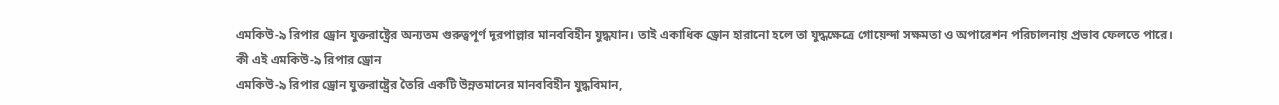এমকিউ-৯ রিপার ড্রোন যুক্তরাষ্ট্রের অন্যতম গুরুত্বপূর্ণ দূরপাল্লার মানববিহীন যুদ্ধযান। তাই একাধিক ড্রোন হারানো হলে তা যুদ্ধক্ষেত্রে গোয়েন্দা সক্ষমতা ও অপারেশন পরিচালনায় প্রভাব ফেলতে পারে।
কী এই এমকিউ-৯ রিপার ড্রোন
এমকিউ-৯ রিপার ড্রোন যুক্তরাষ্ট্রের তৈরি একটি উন্নতমানের মানববিহীন যুদ্ধবিমান,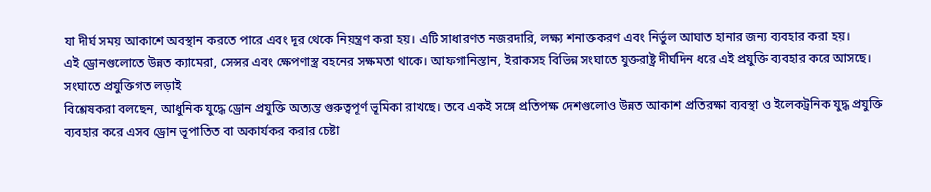যা দীর্ঘ সময় আকাশে অবস্থান করতে পারে এবং দূর থেকে নিয়ন্ত্রণ করা হয়। এটি সাধারণত নজরদারি, লক্ষ্য শনাক্তকরণ এবং নির্ভুল আঘাত হানার জন্য ব্যবহার করা হয়।
এই ড্রোনগুলোতে উন্নত ক্যামেরা, সেন্সর এবং ক্ষেপণাস্ত্র বহনের সক্ষমতা থাকে। আফগানিস্তান, ইরাকসহ বিভিন্ন সংঘাতে যুক্তরাষ্ট্র দীর্ঘদিন ধরে এই প্রযুক্তি ব্যবহার করে আসছে।
সংঘাতে প্রযুক্তিগত লড়াই
বিশ্লেষকরা বলছেন, আধুনিক যুদ্ধে ড্রোন প্রযুক্তি অত্যন্ত গুরুত্বপূর্ণ ভূমিকা রাখছে। তবে একই সঙ্গে প্রতিপক্ষ দেশগুলোও উন্নত আকাশ প্রতিরক্ষা ব্যবস্থা ও ইলেকট্রনিক যুদ্ধ প্রযুক্তি ব্যবহার করে এসব ড্রোন ভূপাতিত বা অকার্যকর করার চেষ্টা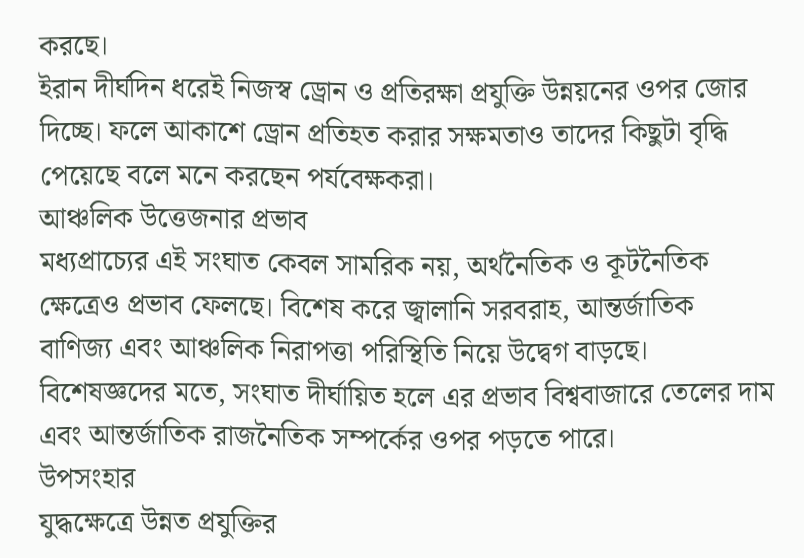করছে।
ইরান দীর্ঘদিন ধরেই নিজস্ব ড্রোন ও প্রতিরক্ষা প্রযুক্তি উন্নয়নের ওপর জোর দিচ্ছে। ফলে আকাশে ড্রোন প্রতিহত করার সক্ষমতাও তাদের কিছুটা বৃদ্ধি পেয়েছে বলে মনে করছেন পর্যবেক্ষকরা।
আঞ্চলিক উত্তেজনার প্রভাব
মধ্যপ্রাচ্যের এই সংঘাত কেবল সামরিক নয়, অর্থনৈতিক ও কূটনৈতিক ক্ষেত্রেও প্রভাব ফেলছে। বিশেষ করে জ্বালানি সরবরাহ, আন্তর্জাতিক বাণিজ্য এবং আঞ্চলিক নিরাপত্তা পরিস্থিতি নিয়ে উদ্বেগ বাড়ছে।
বিশেষজ্ঞদের মতে, সংঘাত দীর্ঘায়িত হলে এর প্রভাব বিশ্ববাজারে তেলের দাম এবং আন্তর্জাতিক রাজনৈতিক সম্পর্কের ওপর পড়তে পারে।
উপসংহার
যুদ্ধক্ষেত্রে উন্নত প্রযুক্তির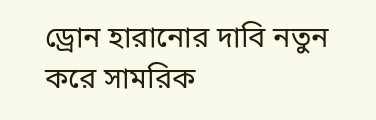ড্রোন হারানোর দাবি নতুন করে সামরিক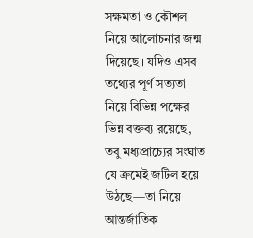সক্ষমতা ও কৌশল নিয়ে আলোচনার জন্ম দিয়েছে। যদিও এসব তথ্যের পূর্ণ সত্যতা নিয়ে বিভিন্ন পক্ষের ভিন্ন বক্তব্য রয়েছে, তবু মধ্যপ্রাচ্যের সংঘাত যে ক্রমেই জটিল হয়ে উঠছে—তা নিয়ে আন্তর্জাতিক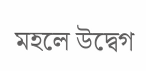মহলে উদ্বেগ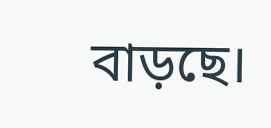বাড়ছে।